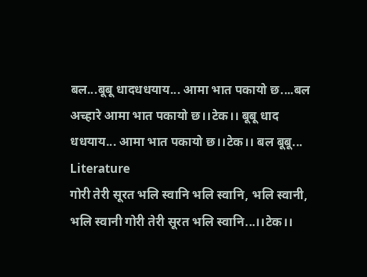बल...बूबू धादधधयाय... आमा भात पकायो छ....बल अच्हारे आमा भात पकायो छ।।टेक।। बूबू धाद धधयाय... आमा भात पकायो छ।।टेक।। बल बूबू...
Literature
गोरी तेरी सूरत भलि स्वानि भलि स्वानि, भलि स्वानी, भलि स्वानी गोरी तेरी सूरत भलि स्वानि...।।टेक।।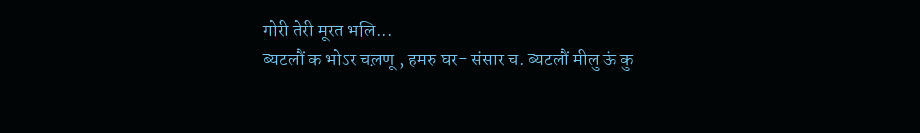गोरी तेरी मूरत भलि...
ब्यटलौं क भोऽर चल़णू , हमरु घर- संसार च. ब्यटलौं मीलु ऊं कु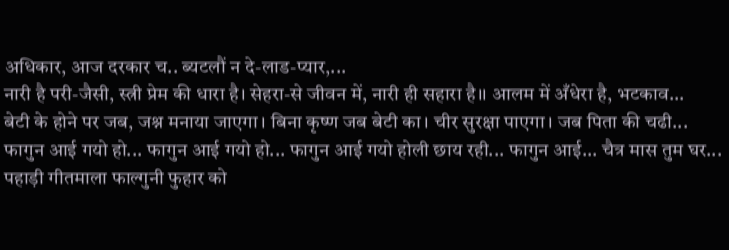अधिकार, आज दरकार च.. ब्यटलौं न दे-लाड-प्यार,...
नारी है परी-जैसी, स्त्री प्रेम की धारा है। सेहरा-से जीवन में, नारी ही सहारा है।। आलम में अँधेरा है, भटकाव...
बेटी के होने पर जब, जश्न मनाया जाएगा। बिना कृष्ण जब बेटी का। चीर सुरक्षा पाएगा। जब पिता की चढी...
फागुन आई गयो हो... फागुन आई गयो हो... फागुन आई गयो होली छाय रही... फागुन आई... चैत्र मास तुम घर...
पहाड़ी गीतमाला फाल्गुनी फुहार को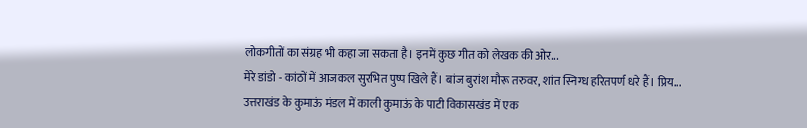लोकगीतों का संग्रह भी कहा जा सकता है। इनमें कुछ गीत को लेखक की ओर...
मेरे डांडो - कांठों में आजकल सुरभित पुष्प खिले हैं। बांज बुरांश मौरू तरुवर, शांत स्निग्ध हरितपर्ण धरे हैं। प्रिय...
उत्तराखंड के कुमाऊं मंडल में काली कुमाऊं के पाटी विकासखंड में एक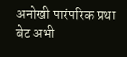अनोखी पारंपरिक प्रथा बेट अभी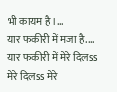भी कायम है।...
यार फकीरी में मजा है.... यार फकीरी में मेरे दिलss मेरे दिलss मेरे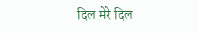दिल मेरे दिल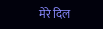मेरे दिल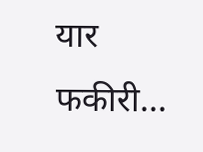यार फकीरी...